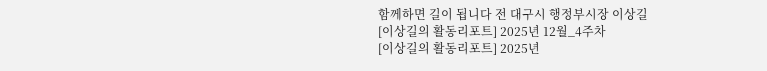함께하면 길이 됩니다 전 대구시 행정부시장 이상길
[이상길의 활동리포트] 2025년 12월_4주차
[이상길의 활동리포트] 2025년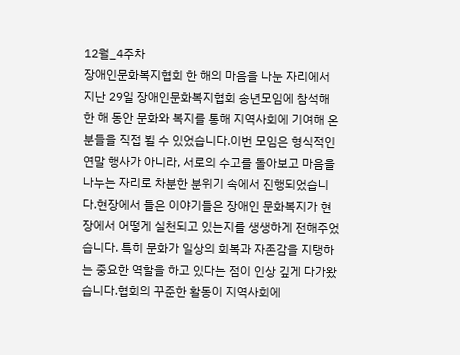12월_4주차
장애인문화복지협회 한 해의 마음을 나눈 자리에서 지난 29일 장애인문화복지협회 송년모임에 참석해 한 해 동안 문화와 복지를 통해 지역사회에 기여해 온 분들을 직접 뵐 수 있었습니다.이번 모임은 형식적인 연말 행사가 아니라, 서로의 수고를 돌아보고 마음을 나누는 자리로 차분한 분위기 속에서 진행되었습니다.현장에서 들은 이야기들은 장애인 문화복지가 현장에서 어떻게 실천되고 있는지를 생생하게 전해주었습니다. 특히 문화가 일상의 회복과 자존감을 지탱하는 중요한 역할을 하고 있다는 점이 인상 깊게 다가왔습니다.협회의 꾸준한 활동이 지역사회에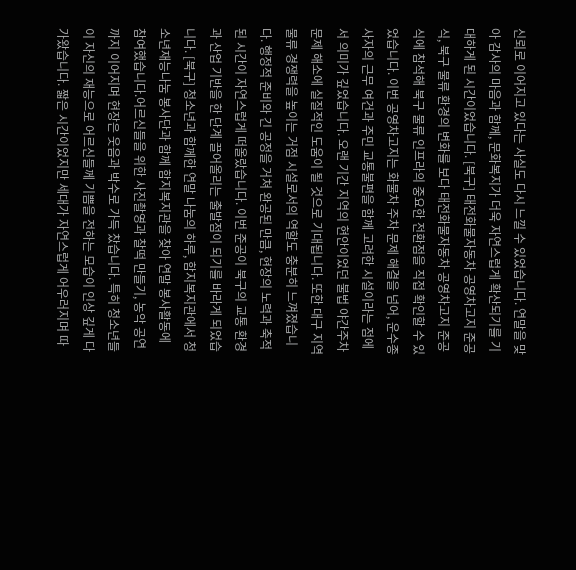신뢰로 이어지고 있다는 사실도 다시 느낄 수 있었습니다. 연말을 맞아 감사의 마음과 함께, 문화복지가 더욱 자연스럽게 확산되기를 기대하게 된 시간이었습니다. [북구] 태전화물자동차 공영차고지 준공식, 북구 물류 환경의 변화를 보다 태전화물자동차 공영차고지 준공식에 참석해 북구 물류 인프라의 중요한 전환점을 직접 확인할 수 있었습니다. 이번 공영차고지는 화물차 주차 문제 해결을 넘어, 운수종사자의 근무 여건과 주민 교통불편을 함께 고려한 시설이라는 점에서 의미가 깊었습니다. 오랜 기간 지역의 현안이었던 불법 야간주차 문제 해소에 실질적인 도움이 될 것으로 기대됩니다. 또한 대구 지역 물류 경쟁력을 높이는 거점 시설로서의 역할도 충분히 느껴졌습니다. 행정적 준비와 긴 공정을 거쳐 완공된 만큼, 현장의 노력과 축적된 시간이 자연스럽게 떠올랐습니다. 이번 준공이 북구의 교통 환경과 산업 기반을 한 단계 끌어올리는 출발점이 되기를 바라게 되었습니다. [북구] 청소년과 함께한 연말 나눔의 하루, 함지복지관에서 청소년재능나눔 봉사단과 함께 함지복지관을 찾아 연말 봉사활동에 참여했습니다.어르신들을 위한 사진촬영과 찰떡 만들기, 농악 공연까지 이어지며 현장은 웃음과 박수로 가득 찼습니다. 특히 청소년들이 자신의 재능으로 어르신들께 기쁨을 전하는 모습이 인상 깊게 다가왔습니다. 짧은 시간이었지만 세대가 자연스럽게 어우러지며 따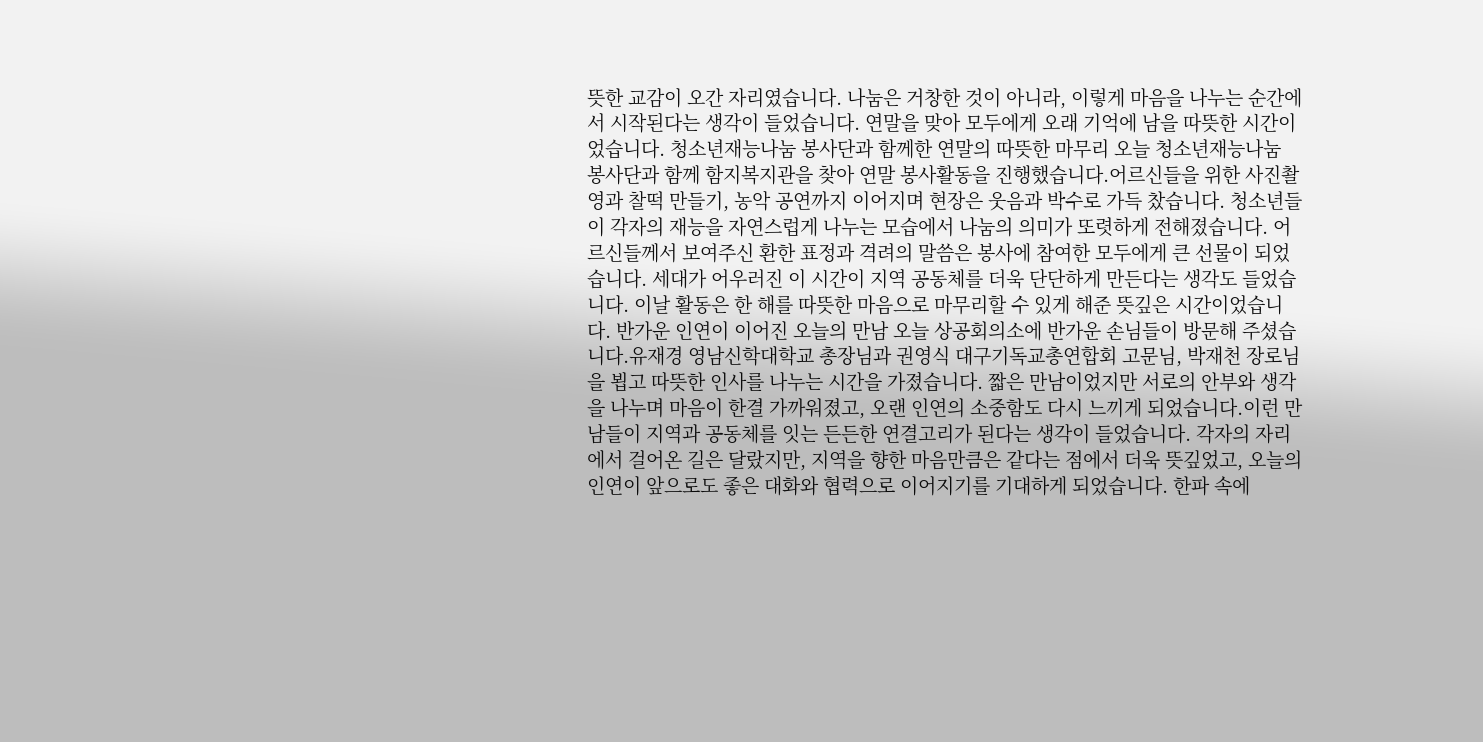뜻한 교감이 오간 자리였습니다. 나눔은 거창한 것이 아니라, 이렇게 마음을 나누는 순간에서 시작된다는 생각이 들었습니다. 연말을 맞아 모두에게 오래 기억에 남을 따뜻한 시간이었습니다. 청소년재능나눔 봉사단과 함께한 연말의 따뜻한 마무리 오늘 청소년재능나눔 봉사단과 함께 함지복지관을 찾아 연말 봉사활동을 진행했습니다.어르신들을 위한 사진촬영과 찰떡 만들기, 농악 공연까지 이어지며 현장은 웃음과 박수로 가득 찼습니다. 청소년들이 각자의 재능을 자연스럽게 나누는 모습에서 나눔의 의미가 또렷하게 전해졌습니다. 어르신들께서 보여주신 환한 표정과 격려의 말씀은 봉사에 참여한 모두에게 큰 선물이 되었습니다. 세대가 어우러진 이 시간이 지역 공동체를 더욱 단단하게 만든다는 생각도 들었습니다. 이날 활동은 한 해를 따뜻한 마음으로 마무리할 수 있게 해준 뜻깊은 시간이었습니다. 반가운 인연이 이어진 오늘의 만남 오늘 상공회의소에 반가운 손님들이 방문해 주셨습니다.유재경 영남신학대학교 총장님과 권영식 대구기독교총연합회 고문님, 박재천 장로님을 뵙고 따뜻한 인사를 나누는 시간을 가졌습니다. 짧은 만남이었지만 서로의 안부와 생각을 나누며 마음이 한결 가까워졌고, 오랜 인연의 소중함도 다시 느끼게 되었습니다.이런 만남들이 지역과 공동체를 잇는 든든한 연결고리가 된다는 생각이 들었습니다. 각자의 자리에서 걸어온 길은 달랐지만, 지역을 향한 마음만큼은 같다는 점에서 더욱 뜻깊었고, 오늘의 인연이 앞으로도 좋은 대화와 협력으로 이어지기를 기대하게 되었습니다. 한파 속에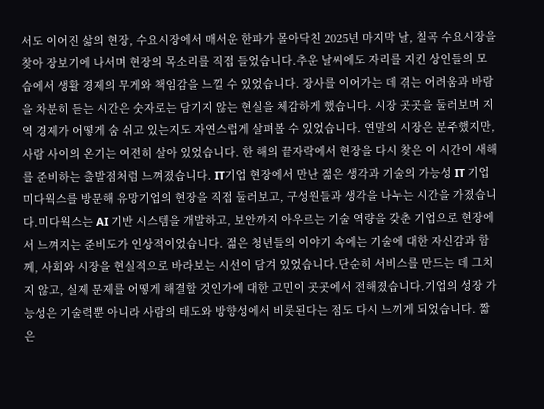서도 이어진 삶의 현장, 수요시장에서 매서운 한파가 몰아닥친 2025년 마지막 날, 칠곡 수요시장을 찾아 장보기에 나서며 현장의 목소리를 직접 들었습니다.추운 날씨에도 자리를 지킨 상인들의 모습에서 생활 경제의 무게와 책임감을 느낄 수 있었습니다. 장사를 이어가는 데 겪는 어려움과 바람을 차분히 듣는 시간은 숫자로는 담기지 않는 현실을 체감하게 했습니다. 시장 곳곳을 둘러보며 지역 경제가 어떻게 숨 쉬고 있는지도 자연스럽게 살펴볼 수 있었습니다. 연말의 시장은 분주했지만, 사람 사이의 온기는 여전히 살아 있었습니다. 한 해의 끝자락에서 현장을 다시 찾은 이 시간이 새해를 준비하는 출발점처럼 느껴졌습니다. IT기업 현장에서 만난 젊은 생각과 기술의 가능성 IT 기업 미다웍스를 방문해 유망기업의 현장을 직접 둘러보고, 구성원들과 생각을 나누는 시간을 가졌습니다.미다웍스는 AI 기반 시스템을 개발하고, 보안까지 아우르는 기술 역량을 갖춘 기업으로 현장에서 느껴지는 준비도가 인상적이었습니다. 젊은 청년들의 이야기 속에는 기술에 대한 자신감과 함께, 사회와 시장을 현실적으로 바라보는 시선이 담겨 있었습니다.단순히 서비스를 만드는 데 그치지 않고, 실제 문제를 어떻게 해결할 것인가에 대한 고민이 곳곳에서 전해졌습니다.기업의 성장 가능성은 기술력뿐 아니라 사람의 태도와 방향성에서 비롯된다는 점도 다시 느끼게 되었습니다. 짧은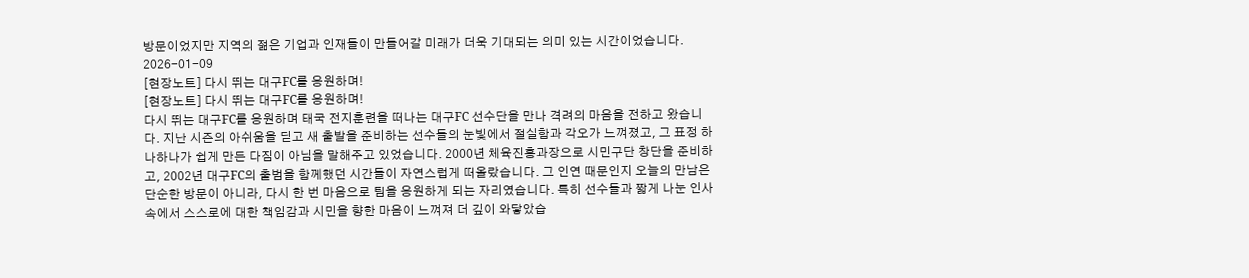방문이었지만 지역의 젊은 기업과 인재들이 만들어갈 미래가 더욱 기대되는 의미 있는 시간이었습니다.
2026-01-09
[현장노트] 다시 뛰는 대구FC를 응원하며!
[현장노트] 다시 뛰는 대구FC를 응원하며!
다시 뛰는 대구FC를 응원하며 태국 전지훈련을 떠나는 대구FC 선수단을 만나 격려의 마음을 전하고 왔습니다. 지난 시즌의 아쉬움을 딛고 새 출발을 준비하는 선수들의 눈빛에서 절실함과 각오가 느껴졌고, 그 표정 하나하나가 쉽게 만든 다짐이 아님을 말해주고 있었습니다. 2000년 체육진흥과장으로 시민구단 창단을 준비하고, 2002년 대구FC의 출범을 함께했던 시간들이 자연스럽게 떠올랐습니다. 그 인연 때문인지 오늘의 만남은 단순한 방문이 아니라, 다시 한 번 마음으로 팀을 응원하게 되는 자리였습니다. 특히 선수들과 짧게 나눈 인사 속에서 스스로에 대한 책임감과 시민을 향한 마음이 느껴져 더 깊이 와닿았습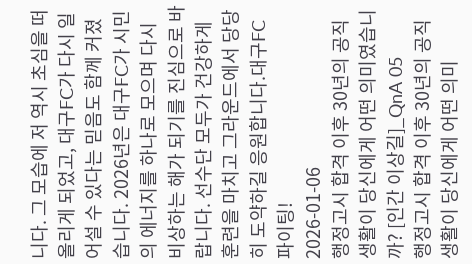니다. 그 모습에 저 역시 초심을 떠올리게 되었고, 대구FC가 다시 일어설 수 있다는 믿음도 함께 커졌습니다. 2026년은 대구FC가 시민의 에너지를 하나로 모으며 다시 비상하는 해가 되기를 진심으로 바랍니다. 선수단 모두가 건강하게 훈련을 마치고 그라운드에서 당당히 도약하길 응원합니다.대구FC 파이팅!
2026-01-06
행정고시 합격 이후 30년의 공직 생활이 당신에게 어떤 의미였습니까? [인간 이상길]_QnA 05
행정고시 합격 이후 30년의 공직 생활이 당신에게 어떤 의미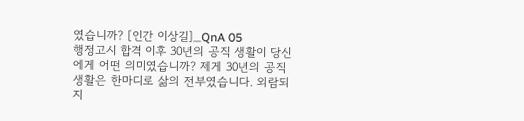였습니까? [인간 이상길]_QnA 05
행정고시 합격 이후 30년의 공직 생활이 당신에게 어떤 의미였습니까? 제게 30년의 공직 생활은 한마디로 삶의 전부였습니다. 외람되지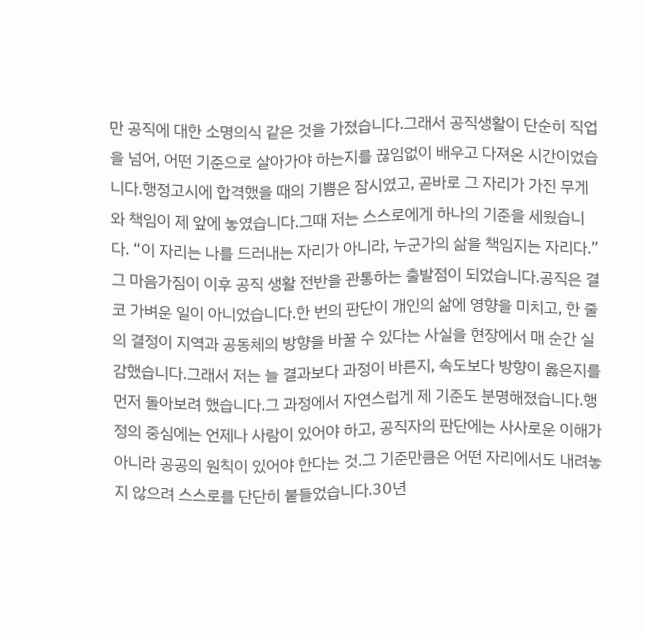만 공직에 대한 소명의식 같은 것을 가졌습니다.그래서 공직생활이 단순히 직업을 넘어, 어떤 기준으로 살아가야 하는지를 끊임없이 배우고 다져온 시간이었습니다.행정고시에 합격했을 때의 기쁨은 잠시였고, 곧바로 그 자리가 가진 무게와 책임이 제 앞에 놓였습니다.그때 저는 스스로에게 하나의 기준을 세웠습니다. “이 자리는 나를 드러내는 자리가 아니라, 누군가의 삶을 책임지는 자리다.” 그 마음가짐이 이후 공직 생활 전반을 관통하는 출발점이 되었습니다.공직은 결코 가벼운 일이 아니었습니다.한 번의 판단이 개인의 삶에 영향을 미치고, 한 줄의 결정이 지역과 공동체의 방향을 바꿀 수 있다는 사실을 현장에서 매 순간 실감했습니다.그래서 저는 늘 결과보다 과정이 바른지, 속도보다 방향이 옳은지를 먼저 돌아보려 했습니다.그 과정에서 자연스럽게 제 기준도 분명해졌습니다.행정의 중심에는 언제나 사람이 있어야 하고, 공직자의 판단에는 사사로운 이해가 아니라 공공의 원칙이 있어야 한다는 것.그 기준만큼은 어떤 자리에서도 내려놓지 않으려 스스로를 단단히 붙들었습니다.30년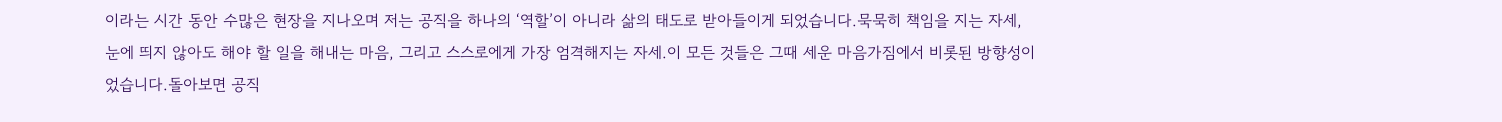이라는 시간 동안 수많은 현장을 지나오며 저는 공직을 하나의 ‘역할’이 아니라 삶의 태도로 받아들이게 되었습니다.묵묵히 책임을 지는 자세, 눈에 띄지 않아도 해야 할 일을 해내는 마음, 그리고 스스로에게 가장 엄격해지는 자세.이 모든 것들은 그때 세운 마음가짐에서 비롯된 방향성이었습니다.돌아보면 공직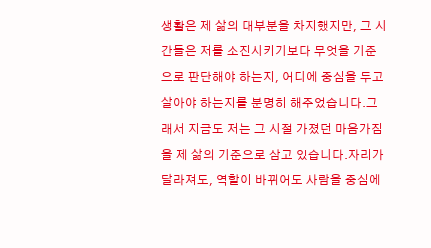생활은 제 삶의 대부분을 차지했지만, 그 시간들은 저를 소진시키기보다 무엇을 기준으로 판단해야 하는지, 어디에 중심을 두고 살아야 하는지를 분명히 해주었습니다.그래서 지금도 저는 그 시절 가졌던 마음가짐을 제 삶의 기준으로 삼고 있습니다.자리가 달라져도, 역할이 바뀌어도 사람을 중심에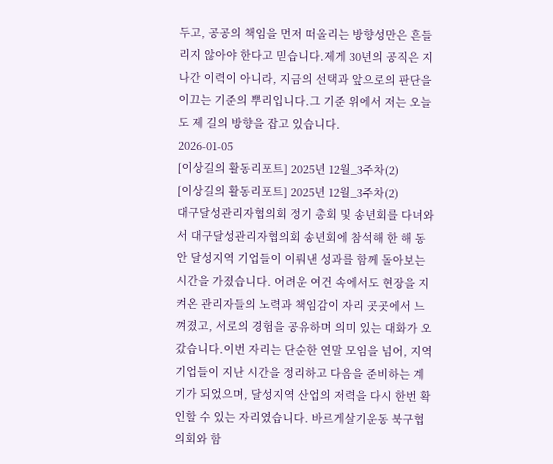두고, 공공의 책임을 먼저 떠올리는 방향성만은 흔들리지 않아야 한다고 믿습니다.제게 30년의 공직은 지나간 이력이 아니라, 지금의 선택과 앞으로의 판단을 이끄는 기준의 뿌리입니다.그 기준 위에서 저는 오늘도 제 길의 방향을 잡고 있습니다.
2026-01-05
[이상길의 활동리포트] 2025년 12월_3주차(2)
[이상길의 활동리포트] 2025년 12월_3주차(2)
대구달성관리자협의회 정기 총회 및 송년회를 다녀와서 대구달성관리자협의회 송년회에 참석해 한 해 동안 달성지역 기업들이 이뤄낸 성과를 함께 돌아보는 시간을 가졌습니다. 어려운 여건 속에서도 현장을 지켜온 관리자들의 노력과 책임감이 자리 곳곳에서 느껴졌고, 서로의 경험을 공유하며 의미 있는 대화가 오갔습니다.이번 자리는 단순한 연말 모임을 넘어, 지역 기업들이 지난 시간을 정리하고 다음을 준비하는 계기가 되었으며, 달성지역 산업의 저력을 다시 한번 확인할 수 있는 자리였습니다. 바르게살기운동 북구협의회와 함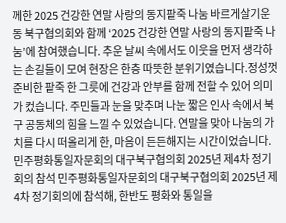께한 2025 건강한 연말 사랑의 동지팥죽 나눔 바르게살기운동 북구협의회와 함께 ‘2025 건강한 연말 사랑의 동지팥죽 나눔’에 참여했습니다. 추운 날씨 속에서도 이웃을 먼저 생각하는 손길들이 모여 현장은 한층 따뜻한 분위기였습니다.정성껏 준비한 팥죽 한 그릇에 건강과 안부를 함께 전할 수 있어 의미가 컸습니다. 주민들과 눈을 맞추며 나눈 짧은 인사 속에서 북구 공동체의 힘을 느낄 수 있었습니다. 연말을 맞아 나눔의 가치를 다시 떠올리게 한, 마음이 든든해지는 시간이었습니다. 민주평화통일자문회의 대구북구협의회 2025년 제4차 정기회의 참석 민주평화통일자문회의 대구북구협의회 2025년 제4차 정기회의에 참석해, 한반도 평화와 통일을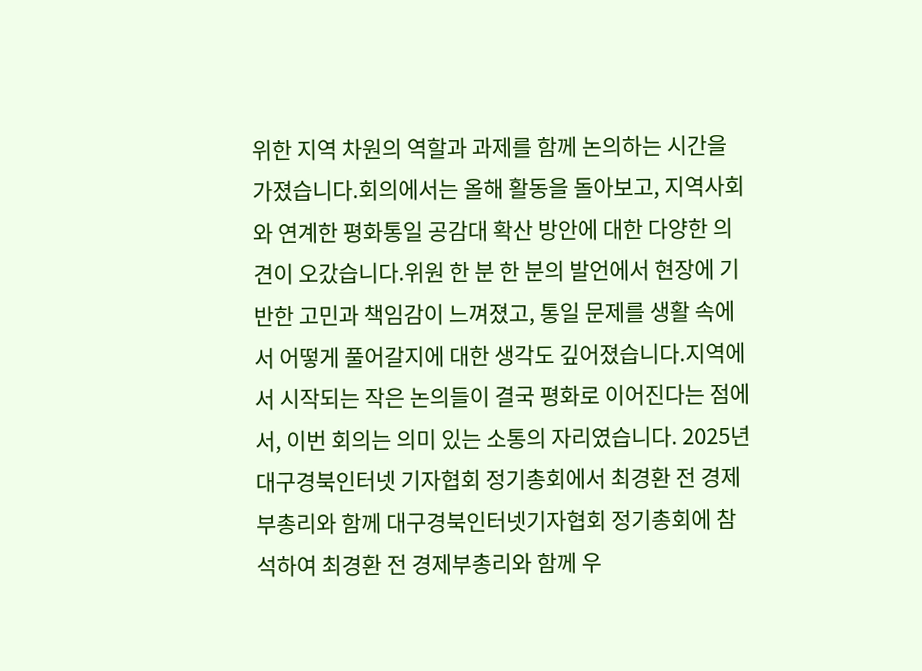위한 지역 차원의 역할과 과제를 함께 논의하는 시간을 가졌습니다.회의에서는 올해 활동을 돌아보고, 지역사회와 연계한 평화통일 공감대 확산 방안에 대한 다양한 의견이 오갔습니다.위원 한 분 한 분의 발언에서 현장에 기반한 고민과 책임감이 느껴졌고, 통일 문제를 생활 속에서 어떻게 풀어갈지에 대한 생각도 깊어졌습니다.지역에서 시작되는 작은 논의들이 결국 평화로 이어진다는 점에서, 이번 회의는 의미 있는 소통의 자리였습니다. 2025년 대구경북인터넷 기자협회 정기총회에서 최경환 전 경제부총리와 함께 대구경북인터넷기자협회 정기총회에 참석하여 최경환 전 경제부총리와 함께 우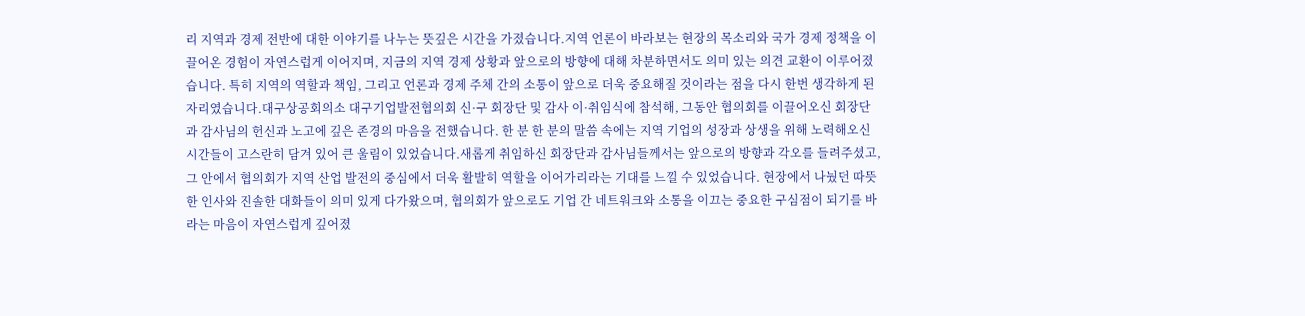리 지역과 경제 전반에 대한 이야기를 나누는 뜻깊은 시간을 가졌습니다.지역 언론이 바라보는 현장의 목소리와 국가 경제 정책을 이끌어온 경험이 자연스럽게 이어지며, 지금의 지역 경제 상황과 앞으로의 방향에 대해 차분하면서도 의미 있는 의견 교환이 이루어졌습니다. 특히 지역의 역할과 책임, 그리고 언론과 경제 주체 간의 소통이 앞으로 더욱 중요해질 것이라는 점을 다시 한번 생각하게 된 자리였습니다.대구상공회의소 대구기업발전협의회 신·구 회장단 및 감사 이·취임식에 참석해, 그동안 협의회를 이끌어오신 회장단과 감사님의 헌신과 노고에 깊은 존경의 마음을 전했습니다. 한 분 한 분의 말씀 속에는 지역 기업의 성장과 상생을 위해 노력해오신 시간들이 고스란히 담겨 있어 큰 울림이 있었습니다.새롭게 취임하신 회장단과 감사님들께서는 앞으로의 방향과 각오를 들려주셨고, 그 안에서 협의회가 지역 산업 발전의 중심에서 더욱 활발히 역할을 이어가리라는 기대를 느낄 수 있었습니다. 현장에서 나눴던 따뜻한 인사와 진솔한 대화들이 의미 있게 다가왔으며, 협의회가 앞으로도 기업 간 네트워크와 소통을 이끄는 중요한 구심점이 되기를 바라는 마음이 자연스럽게 깊어졌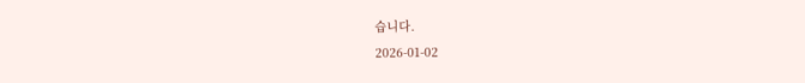습니다.
2026-01-02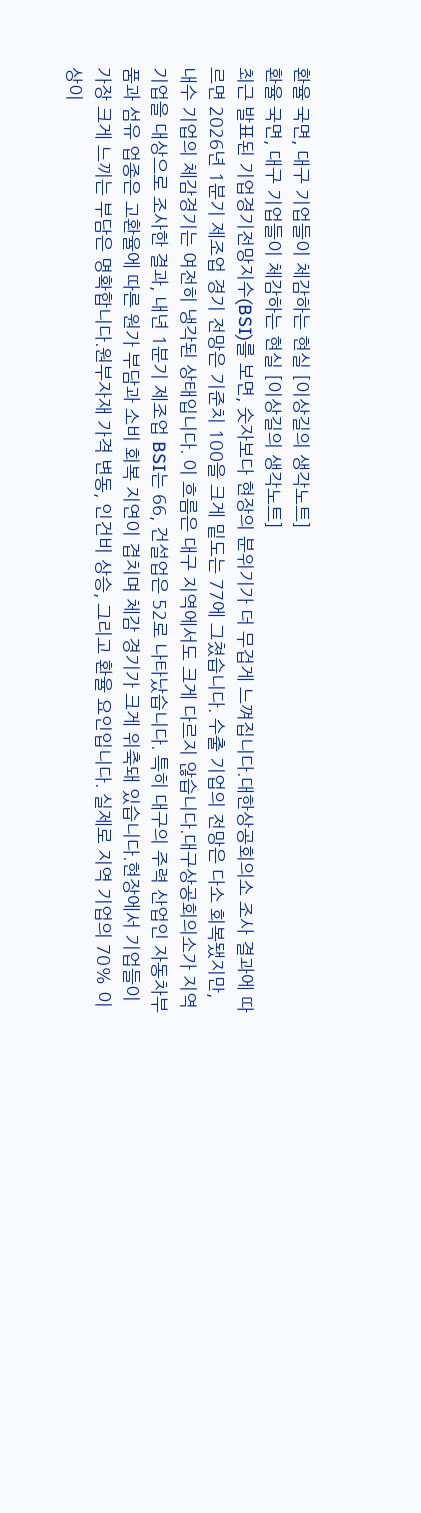환율 국면, 대구 기업들이 체감하는 현실 [이상길의 생각노트]
환율 국면, 대구 기업들이 체감하는 현실 [이상길의 생각노트]
최근 발표된 기업경기전망지수(BSI)를 보면, 숫자보다 현장의 분위기가 더 무겁게 느껴집니다.대한상공회의소 조사 결과에 따르면 2026년 1분기 제조업 경기 전망은 기준치 100을 크게 밑도는 77에 그쳤습니다. 수출 기업의 전망은 다소 회복됐지만, 내수 기업의 체감경기는 여전히 냉각된 상태입니다. 이 흐름은 대구 지역에서도 크게 다르지 않습니다.대구상공회의소가 지역 기업을 대상으로 조사한 결과, 내년 1분기 제조업 BSI는 66, 건설업은 52로 나타났습니다. 특히 대구의 주력 산업인 자동차부품과 섬유 업종은 고환율에 따른 원가 부담과 소비 회복 지연이 겹치며 체감 경기가 크게 위축돼 있습니다.현장에서 기업들이 가장 크게 느끼는 부담은 명확합니다.원부자재 가격 변동, 인건비 상승, 그리고 환율 요인입니다. 실제로 지역 기업의 70% 이상이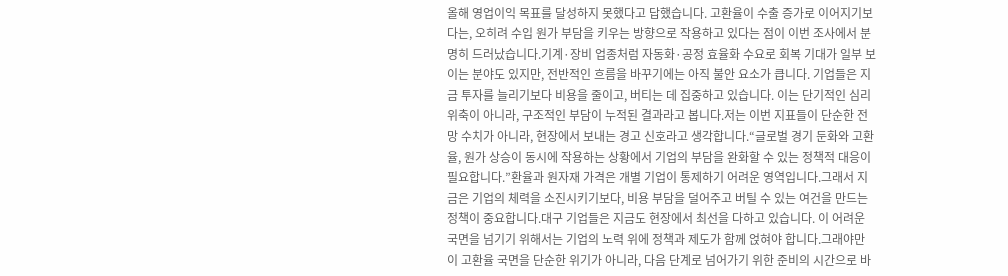올해 영업이익 목표를 달성하지 못했다고 답했습니다. 고환율이 수출 증가로 이어지기보다는, 오히려 수입 원가 부담을 키우는 방향으로 작용하고 있다는 점이 이번 조사에서 분명히 드러났습니다.기계·장비 업종처럼 자동화·공정 효율화 수요로 회복 기대가 일부 보이는 분야도 있지만, 전반적인 흐름을 바꾸기에는 아직 불안 요소가 큽니다. 기업들은 지금 투자를 늘리기보다 비용을 줄이고, 버티는 데 집중하고 있습니다. 이는 단기적인 심리 위축이 아니라, 구조적인 부담이 누적된 결과라고 봅니다.저는 이번 지표들이 단순한 전망 수치가 아니라, 현장에서 보내는 경고 신호라고 생각합니다.“글로벌 경기 둔화와 고환율, 원가 상승이 동시에 작용하는 상황에서 기업의 부담을 완화할 수 있는 정책적 대응이 필요합니다.”환율과 원자재 가격은 개별 기업이 통제하기 어려운 영역입니다.그래서 지금은 기업의 체력을 소진시키기보다, 비용 부담을 덜어주고 버틸 수 있는 여건을 만드는 정책이 중요합니다.대구 기업들은 지금도 현장에서 최선을 다하고 있습니다. 이 어려운 국면을 넘기기 위해서는 기업의 노력 위에 정책과 제도가 함께 얹혀야 합니다.그래야만 이 고환율 국면을 단순한 위기가 아니라, 다음 단계로 넘어가기 위한 준비의 시간으로 바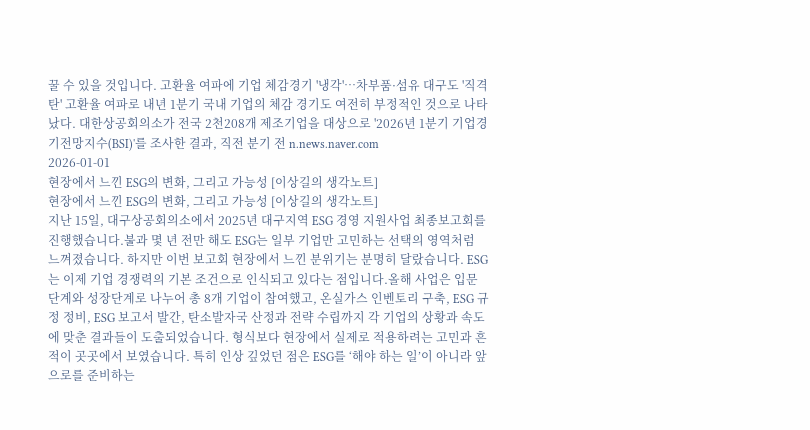꿀 수 있을 것입니다. 고환율 여파에 기업 체감경기 '냉각'…차부품·섬유 대구도 '직격탄' 고환율 여파로 내년 1분기 국내 기업의 체감 경기도 여전히 부정적인 것으로 나타났다. 대한상공회의소가 전국 2천208개 제조기업을 대상으로 '2026년 1분기 기업경기전망지수(BSI)'를 조사한 결과, 직전 분기 전 n.news.naver.com
2026-01-01
현장에서 느낀 ESG의 변화, 그리고 가능성 [이상길의 생각노트]
현장에서 느낀 ESG의 변화, 그리고 가능성 [이상길의 생각노트]
지난 15일, 대구상공회의소에서 2025년 대구지역 ESG 경영 지원사업 최종보고회를 진행했습니다.불과 몇 년 전만 해도 ESG는 일부 기업만 고민하는 선택의 영역처럼 느껴졌습니다. 하지만 이번 보고회 현장에서 느낀 분위기는 분명히 달랐습니다. ESG는 이제 기업 경쟁력의 기본 조건으로 인식되고 있다는 점입니다.올해 사업은 입문단계와 성장단계로 나누어 총 8개 기업이 참여했고, 온실가스 인벤토리 구축, ESG 규정 정비, ESG 보고서 발간, 탄소발자국 산정과 전략 수립까지 각 기업의 상황과 속도에 맞춘 결과들이 도출되었습니다. 형식보다 현장에서 실제로 적용하려는 고민과 흔적이 곳곳에서 보였습니다. 특히 인상 깊었던 점은 ESG를 ‘해야 하는 일’이 아니라 앞으로를 준비하는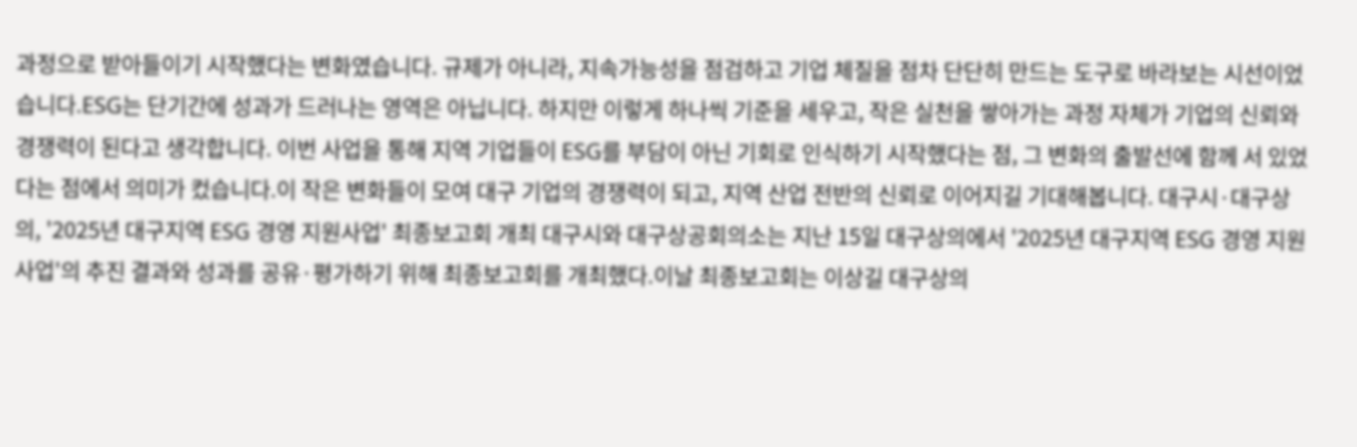과정으로 받아들이기 시작했다는 변화였습니다. 규제가 아니라, 지속가능성을 점검하고 기업 체질을 점차 단단히 만드는 도구로 바라보는 시선이었습니다.ESG는 단기간에 성과가 드러나는 영역은 아닙니다. 하지만 이렇게 하나씩 기준을 세우고, 작은 실천을 쌓아가는 과정 자체가 기업의 신뢰와 경쟁력이 된다고 생각합니다. 이번 사업을 통해 지역 기업들이 ESG를 부담이 아닌 기회로 인식하기 시작했다는 점, 그 변화의 출발선에 함께 서 있었다는 점에서 의미가 컸습니다.이 작은 변화들이 모여 대구 기업의 경쟁력이 되고, 지역 산업 전반의 신뢰로 이어지길 기대해봅니다. 대구시·대구상의, '2025년 대구지역 ESG 경영 지원사업' 최종보고회 개최 대구시와 대구상공회의소는 지난 15일 대구상의에서 '2025년 대구지역 ESG 경영 지원사업'의 추진 결과와 성과를 공유·평가하기 위해 최종보고회를 개최했다.이날 최종보고회는 이상길 대구상의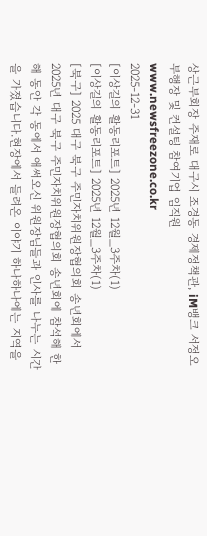상근부회장 주재로 대구시 조경동 경제정책관, iM뱅크 서정오 부행장 및 컨설팅 참여기업 임직원 www.newsfreezone.co.kr
2025-12-31
[이상길의 활동리포트] 2025년 12월_3주차(1)
[이상길의 활동리포트] 2025년 12월_3주차(1)
[북구] 2025 대구 북구 주민자치위원장협의회 송년회에서 2025년 대구 북구 주민자치위원장협의회 송년회에 참석해 한 해 동안 각 동에서 애써오신 위원장님들과 인사를 나누는 시간을 가졌습니다.현장에서 들려온 이야기 하나하나에는 지역을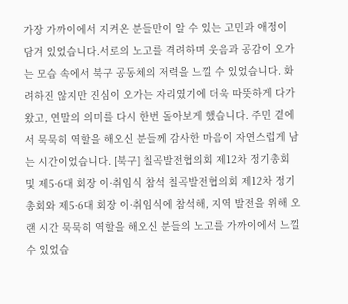가장 가까이에서 지켜온 분들만이 알 수 있는 고민과 애정이 담겨 있었습니다.서로의 노고를 격려하며 웃음과 공감이 오가는 모습 속에서 북구 공동체의 저력을 느낄 수 있었습니다. 화려하진 않지만 진심이 오가는 자리였기에 더욱 따뜻하게 다가왔고, 연말의 의미를 다시 한번 돌아보게 했습니다. 주민 곁에서 묵묵히 역할을 해오신 분들께 감사한 마음이 자연스럽게 남는 시간이었습니다. [북구] 칠곡발전협의회 제12차 정기총회 및 제5·6대 회장 이·취임식 참석 칠곡발전협의회 제12차 정기총회와 제5·6대 회장 이·취임식에 참석해, 지역 발전을 위해 오랜 시간 묵묵히 역할을 해오신 분들의 노고를 가까이에서 느낄 수 있었습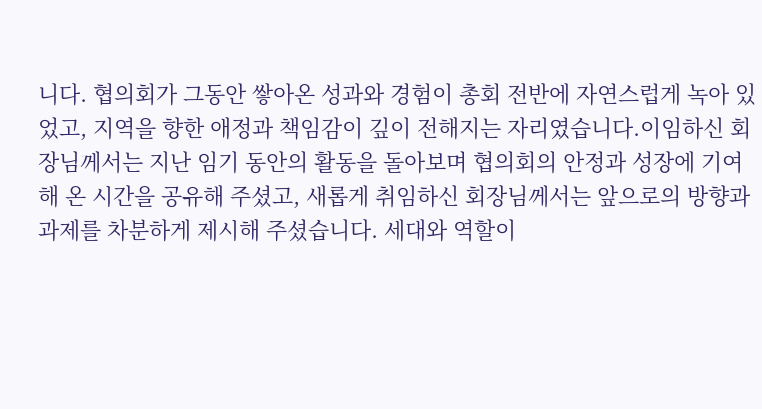니다. 협의회가 그동안 쌓아온 성과와 경험이 총회 전반에 자연스럽게 녹아 있었고, 지역을 향한 애정과 책임감이 깊이 전해지는 자리였습니다.이임하신 회장님께서는 지난 임기 동안의 활동을 돌아보며 협의회의 안정과 성장에 기여해 온 시간을 공유해 주셨고, 새롭게 취임하신 회장님께서는 앞으로의 방향과 과제를 차분하게 제시해 주셨습니다. 세대와 역할이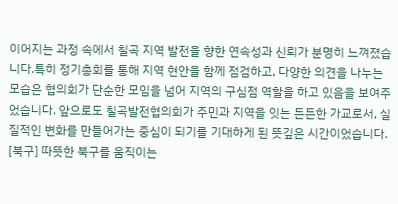이어지는 과정 속에서 칠곡 지역 발전을 향한 연속성과 신뢰가 분명히 느껴졌습니다.특히 정기총회를 통해 지역 현안을 함께 점검하고, 다양한 의견을 나누는 모습은 협의회가 단순한 모임을 넘어 지역의 구심점 역할을 하고 있음을 보여주었습니다. 앞으로도 칠곡발전협의회가 주민과 지역을 잇는 든든한 가교로서, 실질적인 변화를 만들어가는 중심이 되기를 기대하게 된 뜻깊은 시간이었습니다. [북구] 따뜻한 북구를 움직이는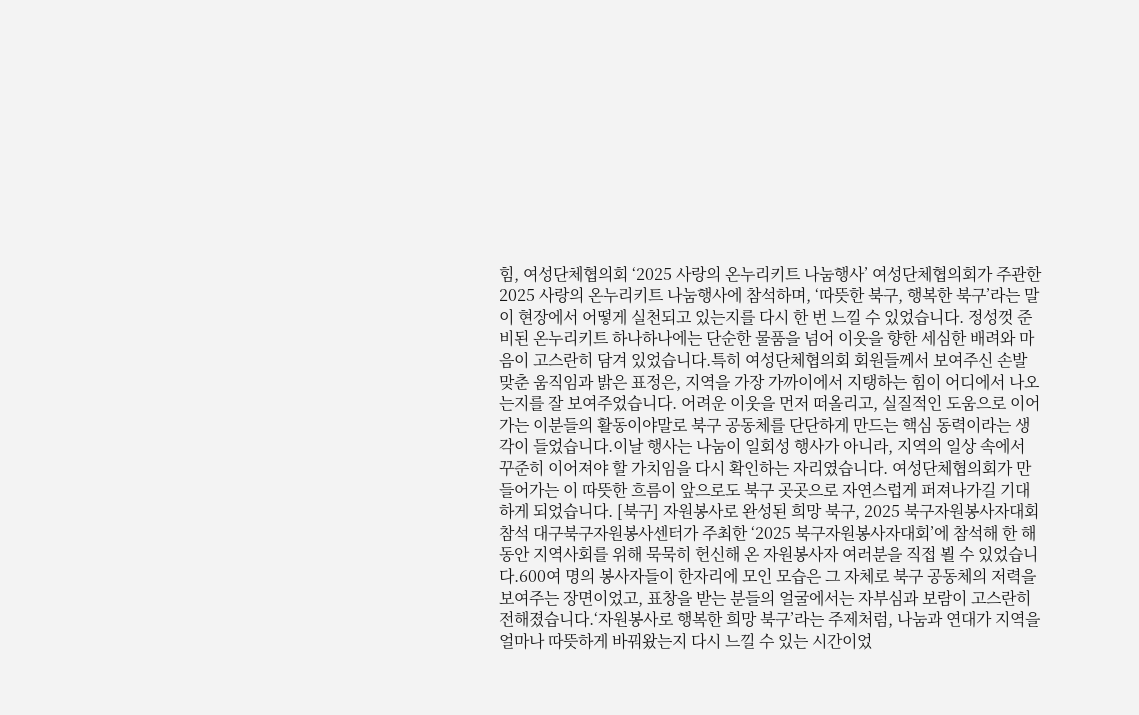힘, 여성단체협의회 ‘2025 사랑의 온누리키트 나눔행사’ 여성단체협의회가 주관한 2025 사랑의 온누리키트 나눔행사에 참석하며, ‘따뜻한 북구, 행복한 북구’라는 말이 현장에서 어떻게 실천되고 있는지를 다시 한 번 느낄 수 있었습니다. 정성껏 준비된 온누리키트 하나하나에는 단순한 물품을 넘어 이웃을 향한 세심한 배려와 마음이 고스란히 담겨 있었습니다.특히 여성단체협의회 회원들께서 보여주신 손발 맞춘 움직임과 밝은 표정은, 지역을 가장 가까이에서 지탱하는 힘이 어디에서 나오는지를 잘 보여주었습니다. 어려운 이웃을 먼저 떠올리고, 실질적인 도움으로 이어가는 이분들의 활동이야말로 북구 공동체를 단단하게 만드는 핵심 동력이라는 생각이 들었습니다.이날 행사는 나눔이 일회성 행사가 아니라, 지역의 일상 속에서 꾸준히 이어져야 할 가치임을 다시 확인하는 자리였습니다. 여성단체협의회가 만들어가는 이 따뜻한 흐름이 앞으로도 북구 곳곳으로 자연스럽게 퍼져나가길 기대하게 되었습니다. [북구] 자원봉사로 완성된 희망 북구, 2025 북구자원봉사자대회 참석 대구북구자원봉사센터가 주최한 ‘2025 북구자원봉사자대회’에 참석해 한 해 동안 지역사회를 위해 묵묵히 헌신해 온 자원봉사자 여러분을 직접 뵐 수 있었습니다.600여 명의 봉사자들이 한자리에 모인 모습은 그 자체로 북구 공동체의 저력을 보여주는 장면이었고, 표창을 받는 분들의 얼굴에서는 자부심과 보람이 고스란히 전해졌습니다.‘자원봉사로 행복한 희망 북구’라는 주제처럼, 나눔과 연대가 지역을 얼마나 따뜻하게 바꿔왔는지 다시 느낄 수 있는 시간이었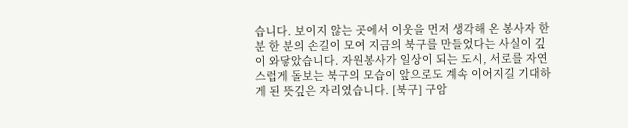습니다. 보이지 않는 곳에서 이웃을 먼저 생각해 온 봉사자 한 분 한 분의 손길이 모여 지금의 북구를 만들었다는 사실이 깊이 와닿았습니다. 자원봉사가 일상이 되는 도시, 서로를 자연스럽게 돌보는 북구의 모습이 앞으로도 계속 이어지길 기대하게 된 뜻깊은 자리였습니다. [북구] 구암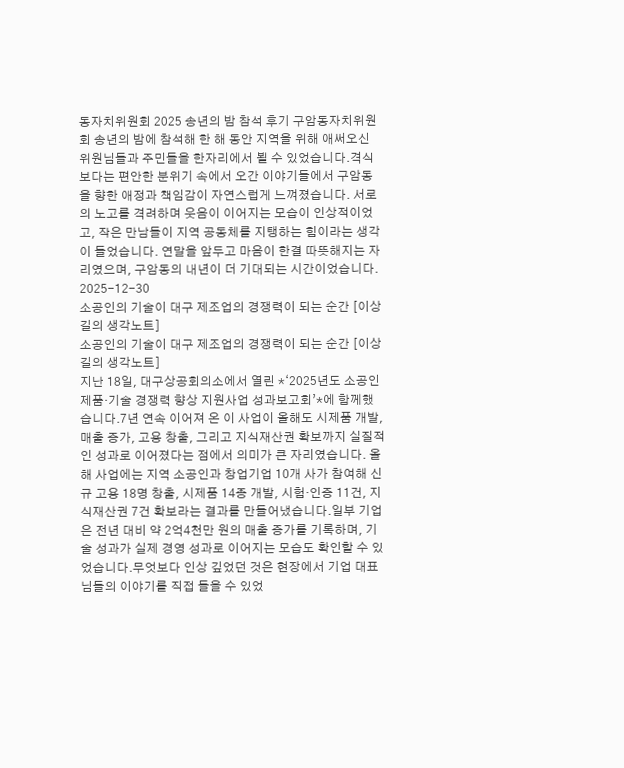동자치위원회 2025 송년의 밤 참석 후기 구암동자치위원회 송년의 밤에 참석해 한 해 동안 지역을 위해 애써오신 위원님들과 주민들을 한자리에서 뵐 수 있었습니다.격식보다는 편안한 분위기 속에서 오간 이야기들에서 구암동을 향한 애정과 책임감이 자연스럽게 느껴졌습니다. 서로의 노고를 격려하며 웃음이 이어지는 모습이 인상적이었고, 작은 만남들이 지역 공동체를 지탱하는 힘이라는 생각이 들었습니다. 연말을 앞두고 마음이 한결 따뜻해지는 자리였으며, 구암동의 내년이 더 기대되는 시간이었습니다.
2025-12-30
소공인의 기술이 대구 제조업의 경쟁력이 되는 순간 [이상길의 생각노트]
소공인의 기술이 대구 제조업의 경쟁력이 되는 순간 [이상길의 생각노트]
지난 18일, 대구상공회의소에서 열린 *‘2025년도 소공인 제품·기술 경쟁력 향상 지원사업 성과보고회’*에 함께했습니다.7년 연속 이어져 온 이 사업이 올해도 시제품 개발, 매출 증가, 고용 창출, 그리고 지식재산권 확보까지 실질적인 성과로 이어졌다는 점에서 의미가 큰 자리였습니다. 올해 사업에는 지역 소공인과 창업기업 10개 사가 참여해 신규 고용 18명 창출, 시제품 14종 개발, 시험·인증 11건, 지식재산권 7건 확보라는 결과를 만들어냈습니다.일부 기업은 전년 대비 약 2억4천만 원의 매출 증가를 기록하며, 기술 성과가 실제 경영 성과로 이어지는 모습도 확인할 수 있었습니다.무엇보다 인상 깊었던 것은 현장에서 기업 대표님들의 이야기를 직접 들을 수 있었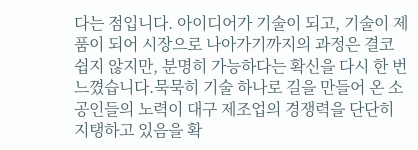다는 점입니다. 아이디어가 기술이 되고, 기술이 제품이 되어 시장으로 나아가기까지의 과정은 결코 쉽지 않지만, 분명히 가능하다는 확신을 다시 한 번 느꼈습니다.묵묵히 기술 하나로 길을 만들어 온 소공인들의 노력이 대구 제조업의 경쟁력을 단단히 지탱하고 있음을 확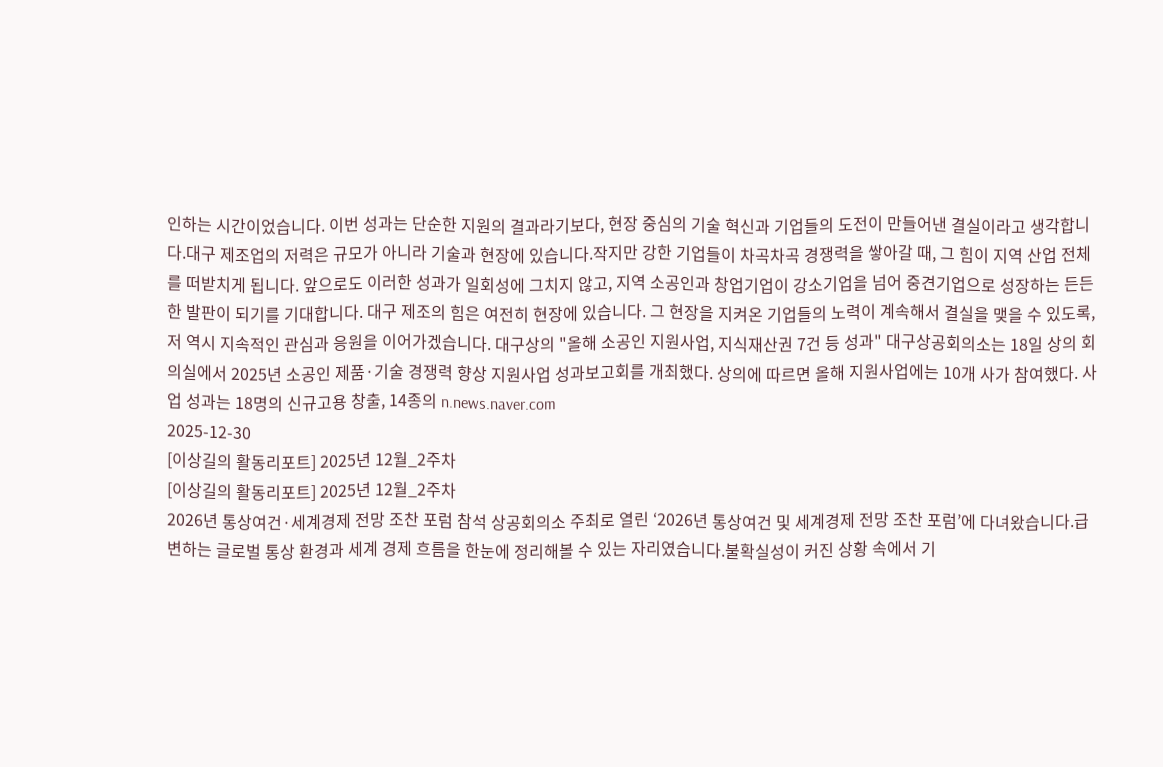인하는 시간이었습니다. 이번 성과는 단순한 지원의 결과라기보다, 현장 중심의 기술 혁신과 기업들의 도전이 만들어낸 결실이라고 생각합니다.대구 제조업의 저력은 규모가 아니라 기술과 현장에 있습니다.작지만 강한 기업들이 차곡차곡 경쟁력을 쌓아갈 때, 그 힘이 지역 산업 전체를 떠받치게 됩니다. 앞으로도 이러한 성과가 일회성에 그치지 않고, 지역 소공인과 창업기업이 강소기업을 넘어 중견기업으로 성장하는 든든한 발판이 되기를 기대합니다. 대구 제조의 힘은 여전히 현장에 있습니다. 그 현장을 지켜온 기업들의 노력이 계속해서 결실을 맺을 수 있도록, 저 역시 지속적인 관심과 응원을 이어가겠습니다. 대구상의 "올해 소공인 지원사업, 지식재산권 7건 등 성과" 대구상공회의소는 18일 상의 회의실에서 2025년 소공인 제품·기술 경쟁력 향상 지원사업 성과보고회를 개최했다. 상의에 따르면 올해 지원사업에는 10개 사가 참여했다. 사업 성과는 18명의 신규고용 창출, 14종의 n.news.naver.com
2025-12-30
[이상길의 활동리포트] 2025년 12월_2주차
[이상길의 활동리포트] 2025년 12월_2주차
2026년 통상여건·세계경제 전망 조찬 포럼 참석 상공회의소 주최로 열린 ‘2026년 통상여건 및 세계경제 전망 조찬 포럼’에 다녀왔습니다.급변하는 글로벌 통상 환경과 세계 경제 흐름을 한눈에 정리해볼 수 있는 자리였습니다.불확실성이 커진 상황 속에서 기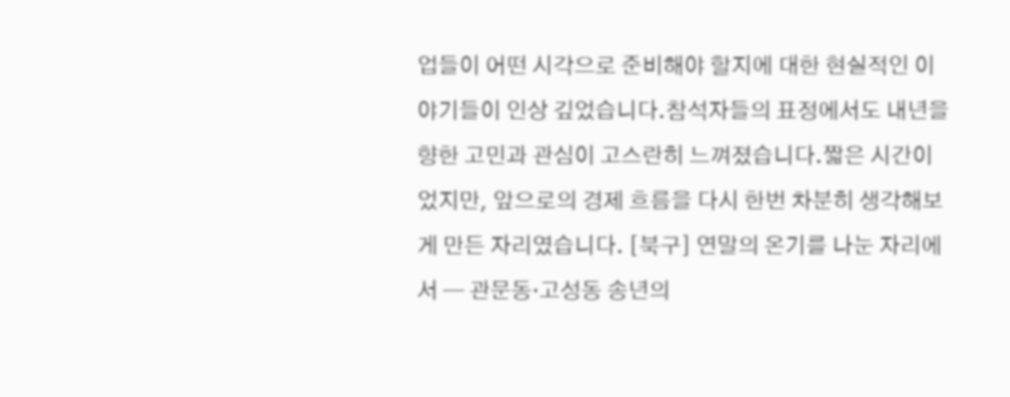업들이 어떤 시각으로 준비해야 할지에 대한 현실적인 이야기들이 인상 깊었습니다.참석자들의 표정에서도 내년을 향한 고민과 관심이 고스란히 느껴졌습니다.짧은 시간이었지만, 앞으로의 경제 흐름을 다시 한번 차분히 생각해보게 만든 자리였습니다. [북구] 연말의 온기를 나눈 자리에서 — 관문동·고성동 송년의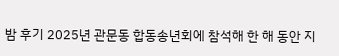밤 후기 2025년 관문동 합동송년회에 참석해 한 해 동안 지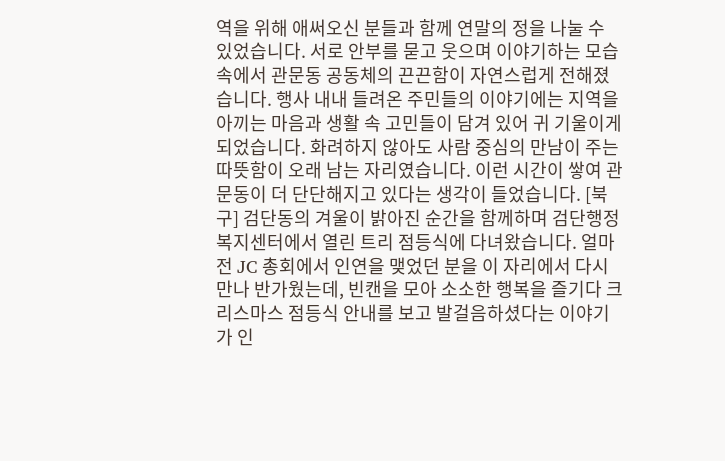역을 위해 애써오신 분들과 함께 연말의 정을 나눌 수 있었습니다. 서로 안부를 묻고 웃으며 이야기하는 모습 속에서 관문동 공동체의 끈끈함이 자연스럽게 전해졌습니다. 행사 내내 들려온 주민들의 이야기에는 지역을 아끼는 마음과 생활 속 고민들이 담겨 있어 귀 기울이게 되었습니다. 화려하지 않아도 사람 중심의 만남이 주는 따뜻함이 오래 남는 자리였습니다. 이런 시간이 쌓여 관문동이 더 단단해지고 있다는 생각이 들었습니다. [북구] 검단동의 겨울이 밝아진 순간을 함께하며 검단행정복지센터에서 열린 트리 점등식에 다녀왔습니다. 얼마 전 JC 총회에서 인연을 맺었던 분을 이 자리에서 다시 만나 반가웠는데, 빈캔을 모아 소소한 행복을 즐기다 크리스마스 점등식 안내를 보고 발걸음하셨다는 이야기가 인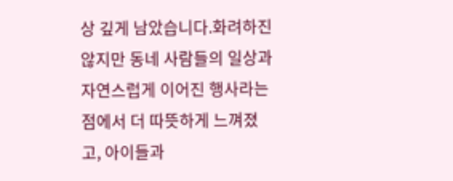상 깊게 남았습니다.화려하진 않지만 동네 사람들의 일상과 자연스럽게 이어진 행사라는 점에서 더 따뜻하게 느껴졌고, 아이들과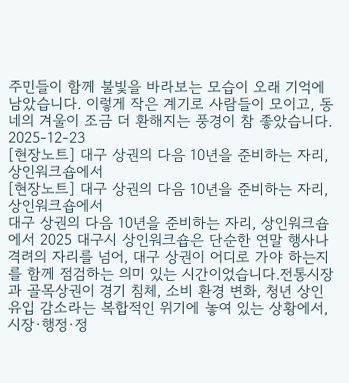주민들이 함께 불빛을 바라보는 모습이 오래 기억에 남았습니다. 이렇게 작은 계기로 사람들이 모이고, 동네의 겨울이 조금 더 환해지는 풍경이 참 좋았습니다.
2025-12-23
[현장노트] 대구 상권의 다음 10년을 준비하는 자리, 상인워크숍에서
[현장노트] 대구 상권의 다음 10년을 준비하는 자리, 상인워크숍에서
대구 상권의 다음 10년을 준비하는 자리, 상인워크숍에서 2025 대구시 상인워크숍은 단순한 연말 행사나 격려의 자리를 넘어, 대구 상권이 어디로 가야 하는지를 함께 점검하는 의미 있는 시간이었습니다.전통시장과 골목상권이 경기 침체, 소비 환경 변화, 청년 상인 유입 감소라는 복합적인 위기에 놓여 있는 상황에서, 시장·행정·정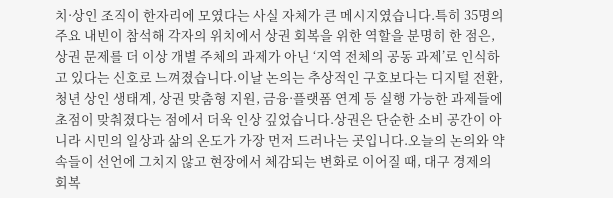치·상인 조직이 한자리에 모였다는 사실 자체가 큰 메시지였습니다.특히 35명의 주요 내빈이 참석해 각자의 위치에서 상권 회복을 위한 역할을 분명히 한 점은, 상권 문제를 더 이상 개별 주체의 과제가 아닌 ‘지역 전체의 공동 과제’로 인식하고 있다는 신호로 느껴졌습니다.이날 논의는 추상적인 구호보다는 디지털 전환, 청년 상인 생태계, 상권 맞춤형 지원, 금융·플랫폼 연계 등 실행 가능한 과제들에 초점이 맞춰졌다는 점에서 더욱 인상 깊었습니다.상권은 단순한 소비 공간이 아니라 시민의 일상과 삶의 온도가 가장 먼저 드러나는 곳입니다.오늘의 논의와 약속들이 선언에 그치지 않고 현장에서 체감되는 변화로 이어질 때, 대구 경제의 회복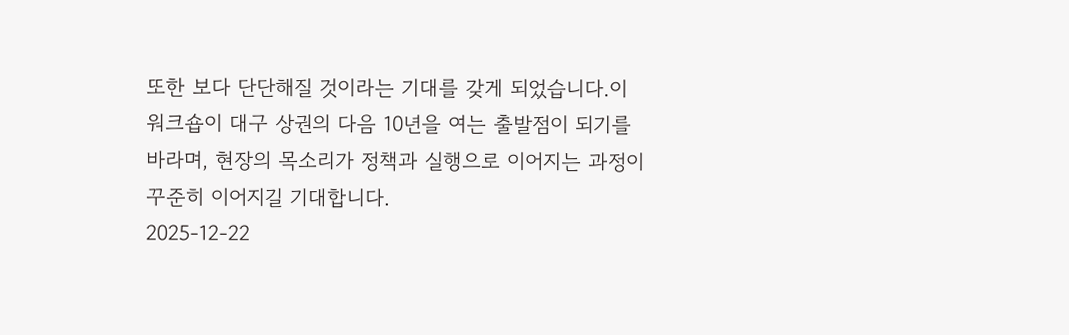또한 보다 단단해질 것이라는 기대를 갖게 되었습니다.이 워크숍이 대구 상권의 다음 10년을 여는 출발점이 되기를 바라며, 현장의 목소리가 정책과 실행으로 이어지는 과정이 꾸준히 이어지길 기대합니다.
2025-12-22